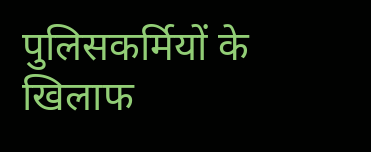पुलिसकर्मियों के खिलाफ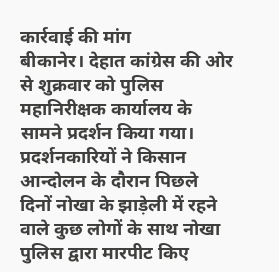कार्रवाई की मांग
बीकानेर। देहात कांग्रेस की ओर से शुक्रवार को पुलिस महानिरीक्षक कार्यालय के सामने प्रदर्शन किया गया। प्रदर्शनकारियों ने किसान आन्दोलन के दौरान पिछले दिनों नोखा के झाड़ेली में रहने वाले कुछ लोगों के साथ नोखा पुलिस द्वारा मारपीट किए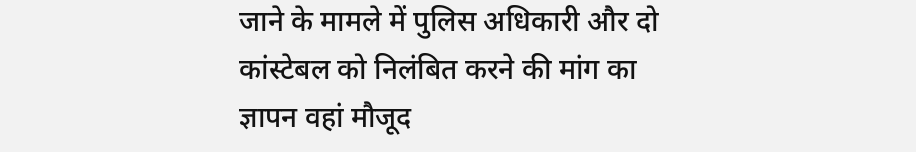जाने के मामले में पुलिस अधिकारी और दो कांस्टेबल को निलंबित करने की मांग का ज्ञापन वहां मौजूद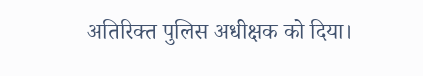अतिरिक्त पुलिस अधीक्षक को दिया।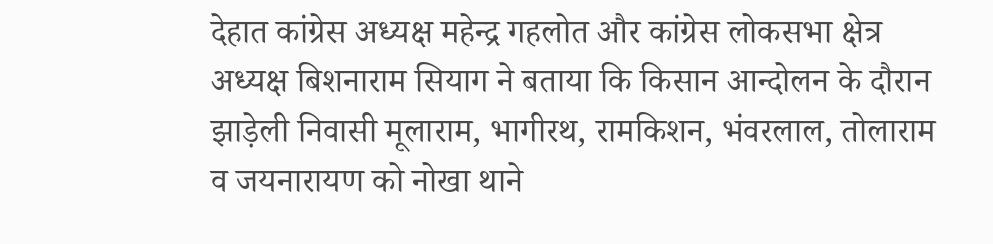देहात कांग्रेस अध्यक्ष महेन्द्र गहलोत और कांग्रेस लोकसभा क्षेत्र अध्यक्ष बिशनाराम सियाग ने बताया कि किसान आन्दोलन के दौरान झाड़ेली निवासी मूलाराम, भागीरथ, रामकिशन, भंवरलाल, तोलाराम व जयनारायण को नोखा थाने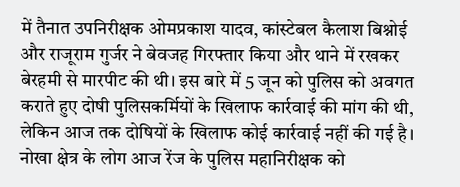में तैनात उपनिरीक्षक ओमप्रकाश यादव, कांस्टेबल कैलाश बिश्नोई और राजूराम गुर्जर ने बेवजह गिरफ्तार किया और थाने में रखकर बेरहमी से मारपीट की थी। इस बारे में 5 जून को पुलिस को अवगत कराते हुए दोषी पुलिसकर्मियों के खिलाफ कार्रवाई की मांग की थी, लेकिन आज तक दोषियों के खिलाफ कोई कार्रवाई नहीं की गई है।
नोखा क्षेत्र के लोग आज रेंज के पुलिस महानिरीक्षक को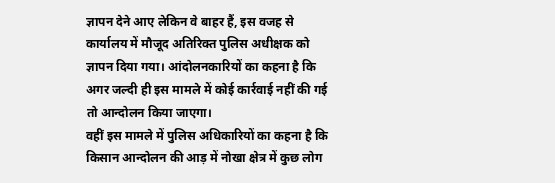ज्ञापन देने आए लेकिन वे बाहर हैं, इस वजह से कार्यालय में मौजूद अतिरिक्त पुलिस अधीक्षक को ज्ञापन दिया गया। आंदोलनकारियों का कहना है कि अगर जल्दी ही इस मामले में कोई कार्रवाई नहीं की गई तो आन्दोलन किया जाएगा।
वहीं इस मामले में पुलिस अधिकारियों का कहना है कि किसान आन्दोलन की आड़ में नोखा क्षेत्र में कुछ लोग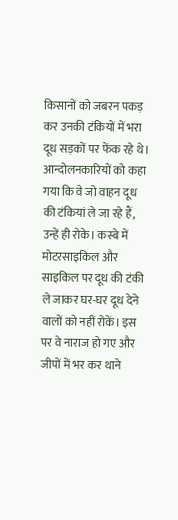किसानों को जबरन पकड़ कर उनकी टंकियों में भरा दूध सड़कों पर फेंक रहे थे। आन्दोलनकारियों को कहा गया कि वे जो वाहन दूध की टंकियां ले जा रहे हैं, उन्हें ही रोके। कस्बे में मोटरसाइकिल और साइकिल पर दूध की टंकी ले जाकर घर-घर दूध देने वालों को नहीं रोकें। इस पर वे नाराज हो गए और जीपों में भर कर थाने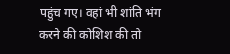पहुंच गए। वहां भी शांति भंग करने की कोशिश की तो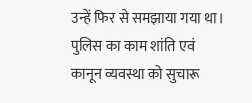उन्हें फिर से समझाया गया था। पुलिस का काम शांति एवं कानून व्यवस्था को सुचारू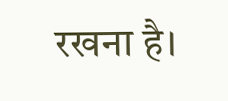रखना है।